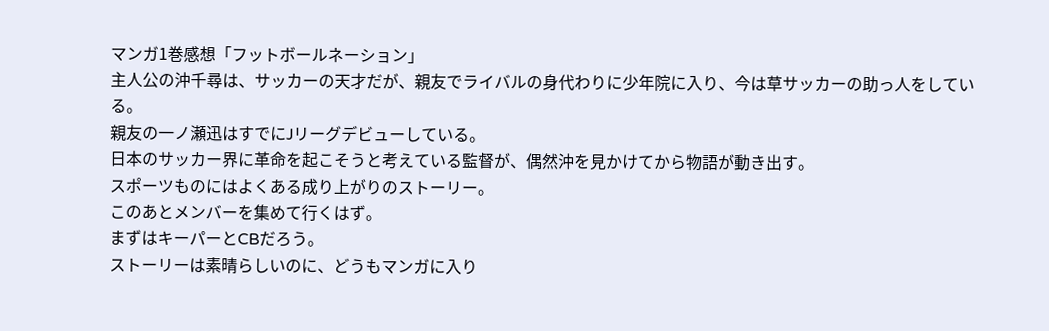マンガ1巻感想「フットボールネーション」
主人公の沖千尋は、サッカーの天才だが、親友でライバルの身代わりに少年院に入り、今は草サッカーの助っ人をしている。
親友の一ノ瀬迅はすでにJリーグデビューしている。
日本のサッカー界に革命を起こそうと考えている監督が、偶然沖を見かけてから物語が動き出す。
スポーツものにはよくある成り上がりのストーリー。
このあとメンバーを集めて行くはず。
まずはキーパーとCBだろう。
ストーリーは素晴らしいのに、どうもマンガに入り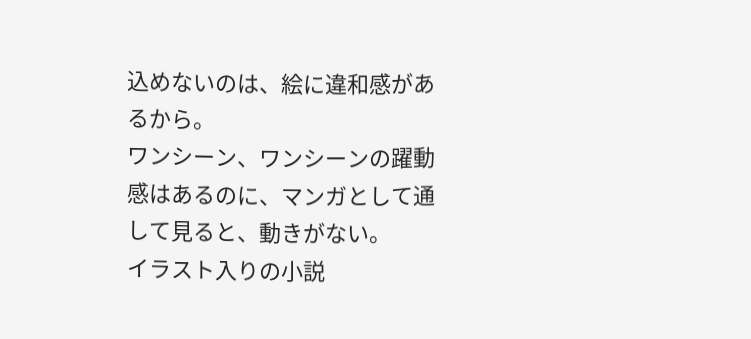込めないのは、絵に違和感があるから。
ワンシーン、ワンシーンの躍動感はあるのに、マンガとして通して見ると、動きがない。
イラスト入りの小説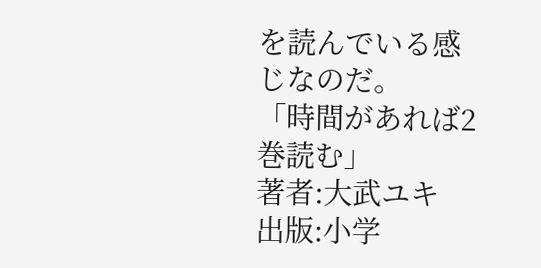を読んでいる感じなのだ。
「時間があれば2巻読む」
著者:大武ユキ
出版:小学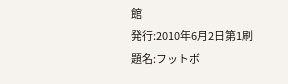館
発行:2010年6月2日第1刷
題名:フットボ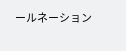ールネーション